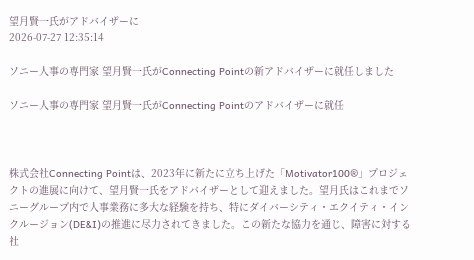望月賢一氏がアドバイザーに
2026-07-27 12:35:14

ソニー人事の専門家 望月賢一氏がConnecting Pointの新アドバイザーに就任しました

ソニー人事の専門家 望月賢一氏がConnecting Pointのアドバイザーに就任



株式会社Connecting Pointは、2023年に新たに立ち上げた「Motivator100®」プロジェクトの進展に向けて、望月賢一氏をアドバイザーとして迎えました。望月氏はこれまでソニーグループ内で人事業務に多大な経験を持ち、特にダイバーシティ・エクイティ・インクルージョン(DE&I)の推進に尽力されてきました。この新たな協力を通じ、障害に対する社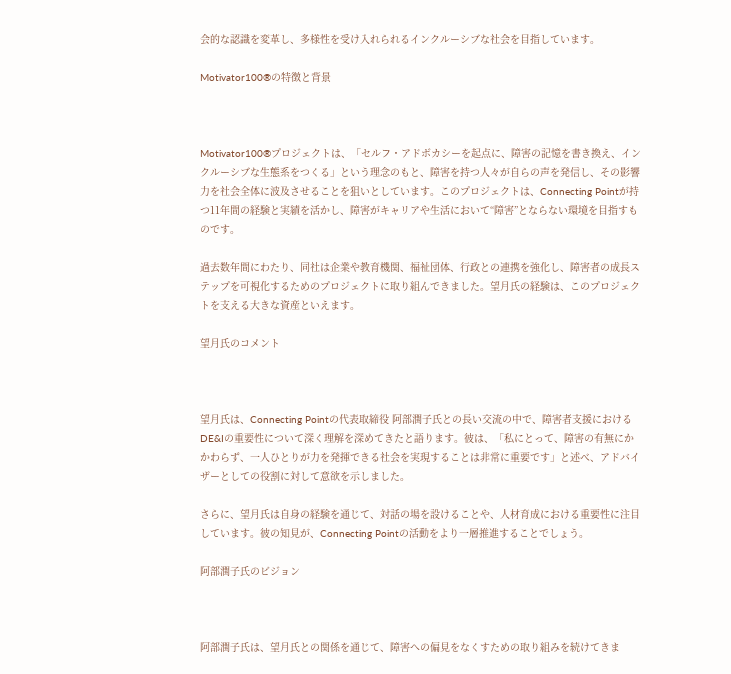会的な認識を変革し、多様性を受け入れられるインクルーシブな社会を目指しています。

Motivator100®の特徴と背景



Motivator100®プロジェクトは、「セルフ・アドボカシーを起点に、障害の記憶を書き換え、インクルーシブな生態系をつくる」という理念のもと、障害を持つ人々が自らの声を発信し、その影響力を社会全体に波及させることを狙いとしています。このプロジェクトは、Connecting Pointが持つ11年間の経験と実績を活かし、障害がキャリアや生活において“障害”とならない環境を目指すものです。

過去数年間にわたり、同社は企業や教育機関、福祉団体、行政との連携を強化し、障害者の成長ステップを可視化するためのプロジェクトに取り組んできました。望月氏の経験は、このプロジェクトを支える大きな資産といえます。

望月氏のコメント



望月氏は、Connecting Pointの代表取締役 阿部潤子氏との長い交流の中で、障害者支援におけるDE&Iの重要性について深く理解を深めてきたと語ります。彼は、「私にとって、障害の有無にかかわらず、一人ひとりが力を発揮できる社会を実現することは非常に重要です」と述べ、アドバイザーとしての役割に対して意欲を示しました。

さらに、望月氏は自身の経験を通じて、対話の場を設けることや、人材育成における重要性に注目しています。彼の知見が、Connecting Pointの活動をより一層推進することでしょう。

阿部潤子氏のビジョン



阿部潤子氏は、望月氏との関係を通じて、障害への偏見をなくすための取り組みを続けてきま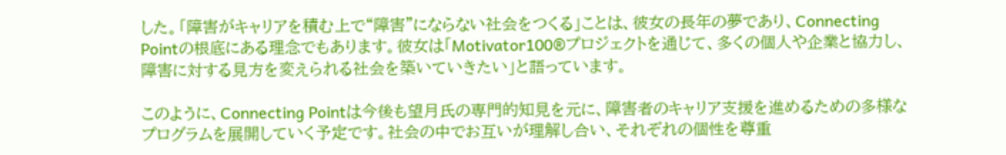した。「障害がキャリアを積む上で“障害”にならない社会をつくる」ことは、彼女の長年の夢であり、Connecting Pointの根底にある理念でもあります。彼女は「Motivator100®プロジェクトを通じて、多くの個人や企業と協力し、障害に対する見方を変えられる社会を築いていきたい」と語っています。

このように、Connecting Pointは今後も望月氏の専門的知見を元に、障害者のキャリア支援を進めるための多様なプログラムを展開していく予定です。社会の中でお互いが理解し合い、それぞれの個性を尊重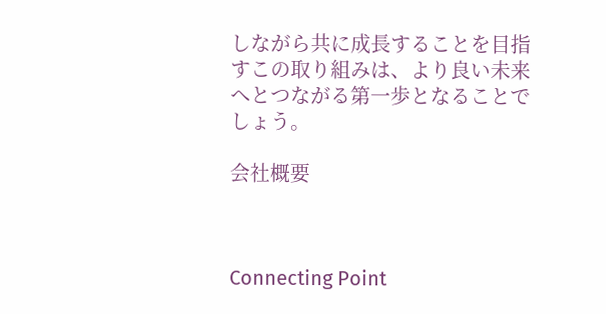しながら共に成長することを目指すこの取り組みは、より良い未来へとつながる第一歩となることでしょう。

会社概要



Connecting Point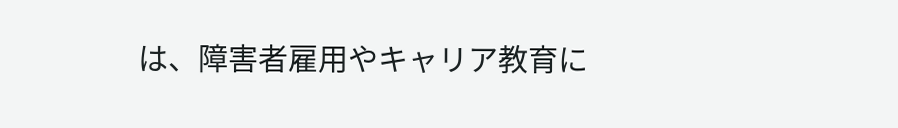は、障害者雇用やキャリア教育に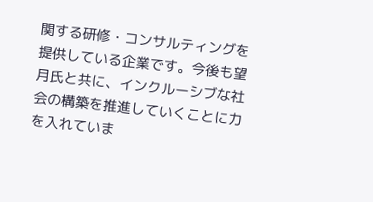関する研修・コンサルティングを提供している企業です。今後も望月氏と共に、インクルーシブな社会の構築を推進していくことに力を入れていま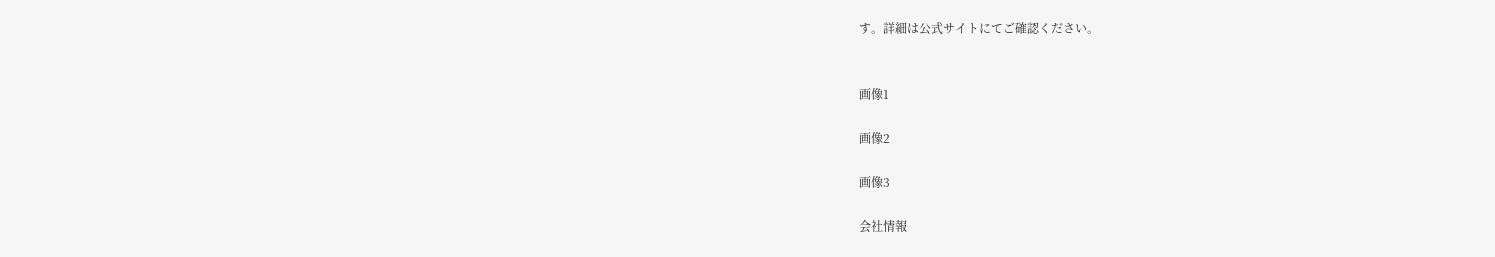す。詳細は公式サイトにてご確認ください。


画像1

画像2

画像3

会社情報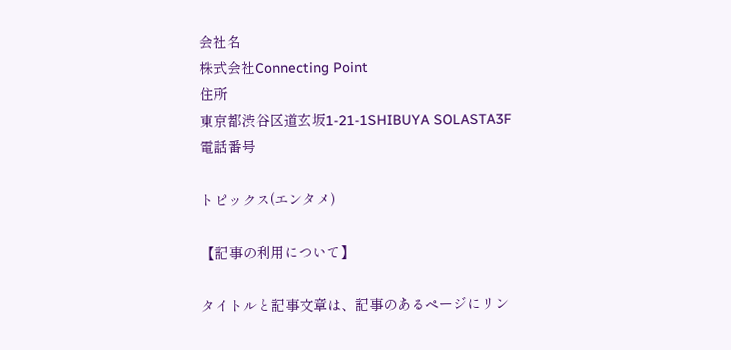会社名
株式会社Connecting Point
住所
東京都渋谷区道玄坂1-21-1SHIBUYA SOLASTA3F
電話番号

トピックス(エンタメ)

【記事の利用について】

タイトルと記事文章は、記事のあるページにリン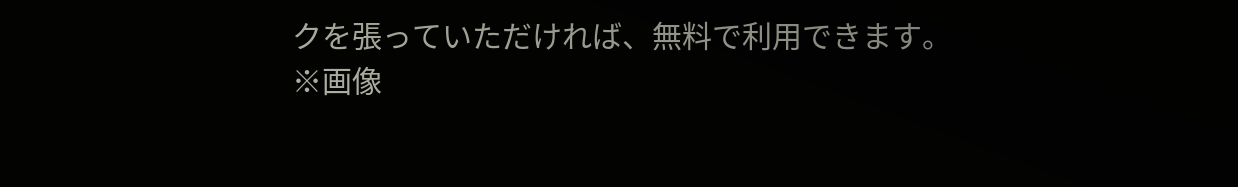クを張っていただければ、無料で利用できます。
※画像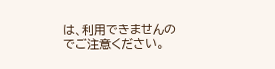は、利用できませんのでご注意ください。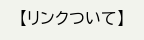【リンクついて】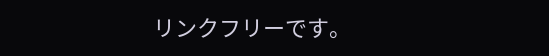リンクフリーです。